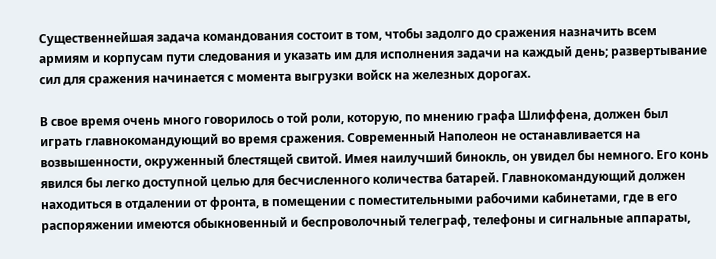Существеннейшая задача командования состоит в том, чтобы задолго до сражения назначить всем армиям и корпусам пути следования и указать им для исполнения задачи на каждый день; развертывание сил для сражения начинается с момента выгрузки войск на железных дорогах.

В свое время очень много говорилось о той роли, которую, по мнению графа Шлиффена, должен был играть главнокомандующий во время сражения. Современный Наполеон не останавливается на возвышенности, окруженный блестящей свитой. Имея наилучший бинокль, он увидел бы немного. Его конь явился бы легко доступной целью для бесчисленного количества батарей. Главнокомандующий должен находиться в отдалении от фронта, в помещении с поместительными рабочими кабинетами, где в его распоряжении имеются обыкновенный и беспроволочный телеграф, телефоны и сигнальные аппараты,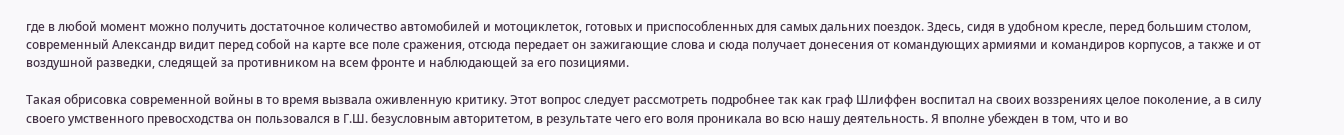где в любой момент можно получить достаточное количество автомобилей и мотоциклеток, готовых и приспособленных для самых дальних поездок. Здесь, сидя в удобном кресле, перед большим столом, современный Александр видит перед собой на карте все поле сражения, отсюда передает он зажигающие слова и сюда получает донесения от командующих армиями и командиров корпусов, а также и от воздушной разведки, следящей за противником на всем фронте и наблюдающей за его позициями.

Такая обрисовка современной войны в то время вызвала оживленную критику. Этот вопрос следует рассмотреть подробнее так как граф Шлиффен воспитал на своих воззрениях целое поколение, а в силу своего умственного превосходства он пользовался в Г.Ш. безусловным авторитетом, в результате чего его воля проникала во всю нашу деятельность. Я вполне убежден в том, что и во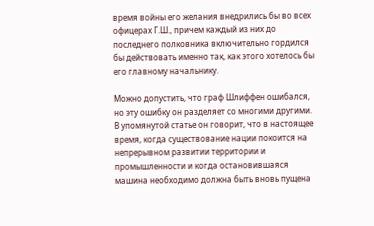время войны его желания внедрились бы во всех офицерах Г.Ш., причем каждый из них до последнего полковника включительно гордился бы действовать именно так, как этого хотелось бы его главному начальнику.

Можно допустить, что граф Шлиффен ошибался, но эту ошибку он разделяет со многими другими. В упомянутой статье он говорит, что в настоящее время, когда существование нации покоится на непрерывном развитии территории и промышленности и когда остановившаяся машина необходимо должна быть вновь пущена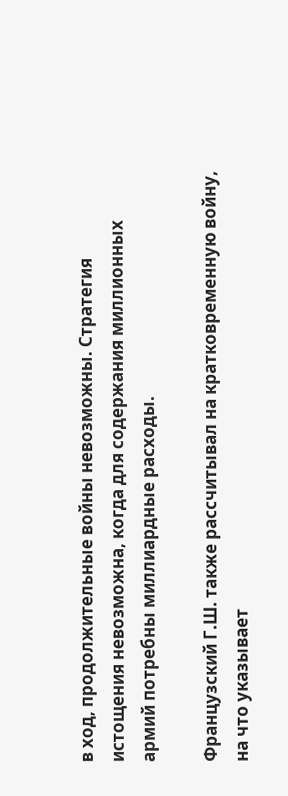в ход, продолжительные войны невозможны. Стратегия истощения невозможна, когда для содержания миллионных армий потребны миллиардные расходы.

Французский Г.Ш. также рассчитывал на кратковременную войну, на что указывает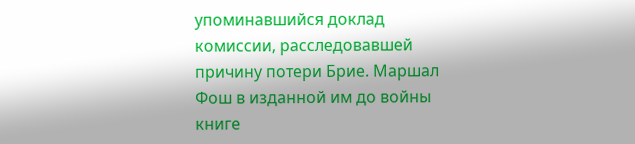упоминавшийся доклад комиссии, расследовавшей причину потери Брие. Маршал Фош в изданной им до войны книге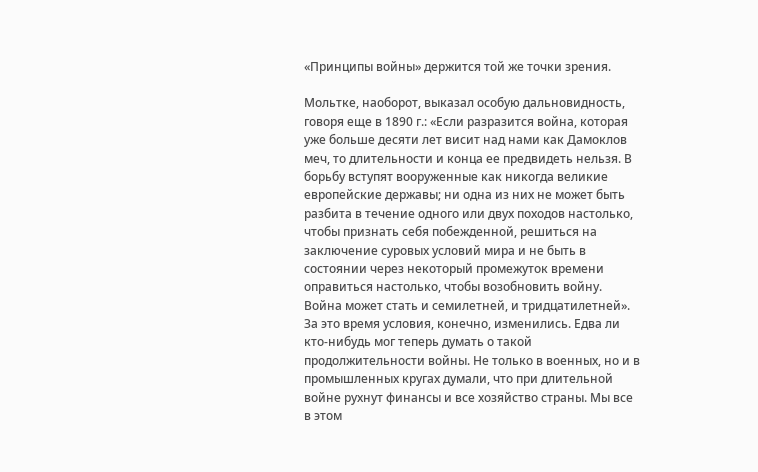«Принципы войны» держится той же точки зрения.

Мольтке, наоборот, выказал особую дальновидность, говоря еще в 1890 г.: «Если разразится война, которая уже больше десяти лет висит над нами как Дамоклов меч, то длительности и конца ее предвидеть нельзя. В борьбу вступят вооруженные как никогда великие европейские державы; ни одна из них не может быть разбита в течение одного или двух походов настолько, чтобы признать себя побежденной, решиться на заключение суровых условий мира и не быть в состоянии через некоторый промежуток времени оправиться настолько, чтобы возобновить войну. Война может стать и семилетней, и тридцатилетней». За это время условия, конечно, изменились. Едва ли кто-нибудь мог теперь думать о такой продолжительности войны. Не только в военных, но и в промышленных кругах думали, что при длительной войне рухнут финансы и все хозяйство страны. Мы все в этом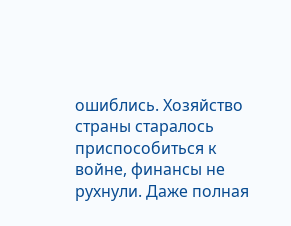ошиблись. Хозяйство страны старалось приспособиться к войне, финансы не рухнули. Даже полная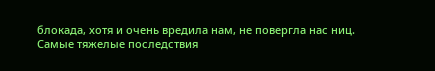блокада, хотя и очень вредила нам, не повергла нас ниц. Самые тяжелые последствия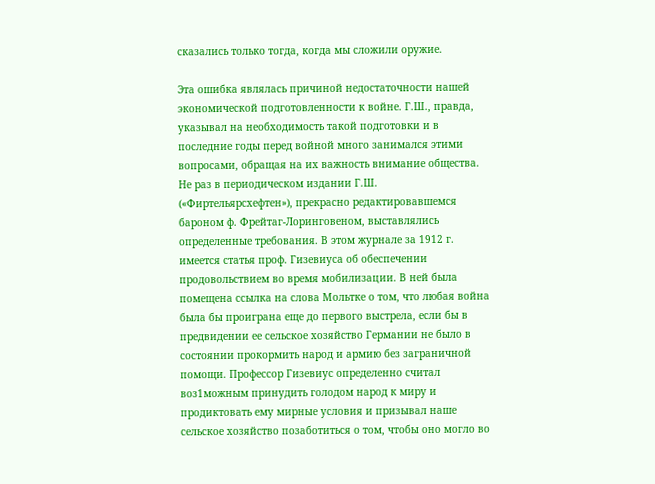сказались только тогда, когда мы сложили оружие.

Эта ошибка являлась причиной недостаточности нашей экономической подготовленности к войне. Г.Ш., правда, указывал на необходимость такой подготовки и в последние годы перед войной много занимался этими вопросами, обращая на их важность внимание общества. Не раз в периодическом издании Г.Ш. («Фиртельярсхефтен»), прекрасно редактировавшемся бароном ф. Фрейтаг-Лоринговеном, выставлялись определенные требования. В этом журнале за 1912 г. имеется статья проф. Гизевиуса об обеспечении продовольствием во время мобилизации. В ней была помещена ссылка на слова Мольтке о том, что любая война была бы проиграна еще до первого выстрела, если бы в предвидении ее сельское хозяйство Германии не было в состоянии прокормить народ и армию без заграничной помощи. Профессор Гизевиус определенно считал воз1можным принудить голодом народ к миру и продиктовать ему мирные условия и призывал наше сельское хозяйство позаботиться о том, чтобы оно могло во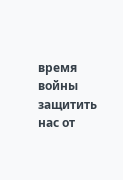время войны защитить нас от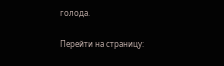голода.

Перейти на страницу: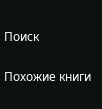Поиск

Похожие книги